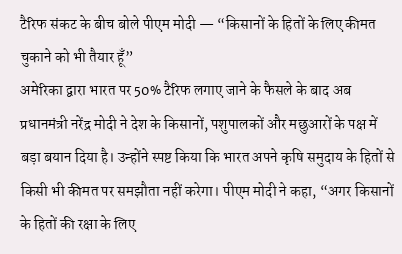टैरिफ संकट के बीच बोले पीएम मोदी — “किसानों के हितों के लिए कीमत चुकाने को भी तैयार हूँ”
अमेरिका द्वारा भारत पर 50% टैरिफ लगाए जाने के फैसले के बाद अब प्रधानमंत्री नरेंद्र मोदी ने देश के किसानों, पशुपालकों और मछुआरों के पक्ष में बड़ा बयान दिया है। उन्होंने स्पष्ट किया कि भारत अपने कृषि समुदाय के हितों से किसी भी कीमत पर समझौता नहीं करेगा। पीएम मोदी ने कहा, “अगर किसानों के हितों की रक्षा के लिए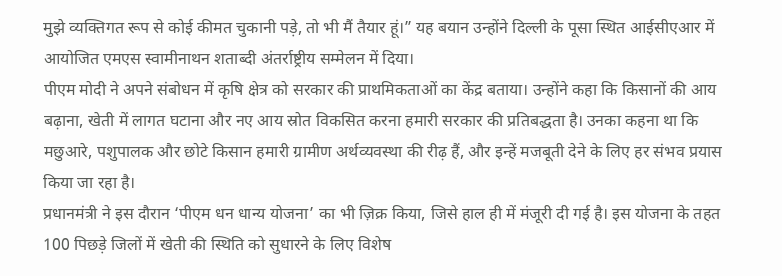मुझे व्यक्तिगत रूप से कोई कीमत चुकानी पड़े, तो भी मैं तैयार हूं।” यह बयान उन्होंने दिल्ली के पूसा स्थित आईसीएआर में आयोजित एमएस स्वामीनाथन शताब्दी अंतर्राष्ट्रीय सम्मेलन में दिया।
पीएम मोदी ने अपने संबोधन में कृषि क्षेत्र को सरकार की प्राथमिकताओं का केंद्र बताया। उन्होंने कहा कि किसानों की आय बढ़ाना, खेती में लागत घटाना और नए आय स्रोत विकसित करना हमारी सरकार की प्रतिबद्धता है। उनका कहना था कि मछुआरे, पशुपालक और छोटे किसान हमारी ग्रामीण अर्थव्यवस्था की रीढ़ हैं, और इन्हें मजबूती देने के लिए हर संभव प्रयास किया जा रहा है।
प्रधानमंत्री ने इस दौरान ‘पीएम धन धान्य योजना’ का भी ज़िक्र किया, जिसे हाल ही में मंजूरी दी गई है। इस योजना के तहत 100 पिछड़े जिलों में खेती की स्थिति को सुधारने के लिए विशेष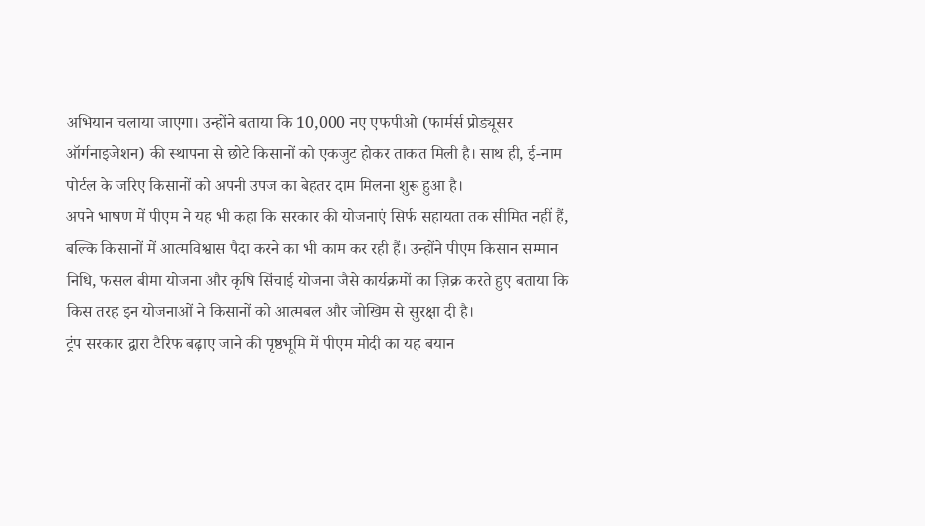अभियान चलाया जाएगा। उन्होंने बताया कि 10,000 नए एफपीओ (फार्मर्स प्रोड्यूसर ऑर्गनाइजेशन) की स्थापना से छोटे किसानों को एकजुट होकर ताकत मिली है। साथ ही, ई-नाम पोर्टल के जरिए किसानों को अपनी उपज का बेहतर दाम मिलना शुरू हुआ है।
अपने भाषण में पीएम ने यह भी कहा कि सरकार की योजनाएं सिर्फ सहायता तक सीमित नहीं हैं, बल्कि किसानों में आत्मविश्वास पैदा करने का भी काम कर रही हैं। उन्होंने पीएम किसान सम्मान निधि, फसल बीमा योजना और कृषि सिंचाई योजना जैसे कार्यक्रमों का ज़िक्र करते हुए बताया कि किस तरह इन योजनाओं ने किसानों को आत्मबल और जोखिम से सुरक्षा दी है।
ट्रंप सरकार द्वारा टैरिफ बढ़ाए जाने की पृष्ठभूमि में पीएम मोदी का यह बयान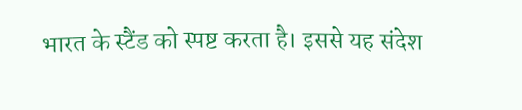भारत के स्टैंड को स्पष्ट करता है। इससे यह संदेश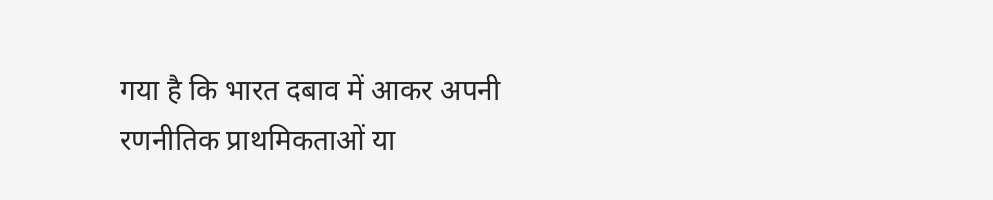गया है कि भारत दबाव में आकर अपनी रणनीतिक प्राथमिकताओं या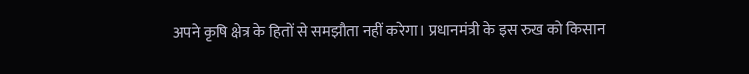अपने कृषि क्षेत्र के हितों से समझौता नहीं करेगा। प्रधानमंत्री के इस रुख को किसान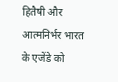हितैषी और आत्मनिर्भर भारत के एजेंडे को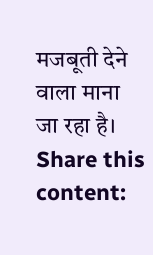मजबूती देने वाला माना जा रहा है।
Share this content: